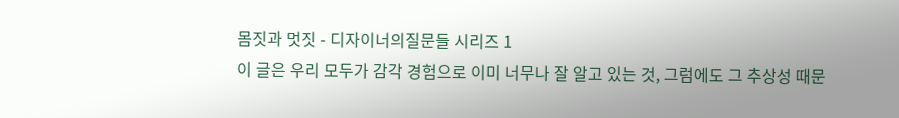몸짓과 멋짓 - 디자이너의질문들 시리즈 1
이 글은 우리 모두가 감각 경험으로 이미 너무나 잘 알고 있는 것, 그럼에도 그 추상성 때문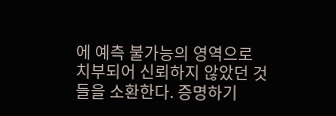에 예측 불가능의 영역으로 치부되어 신뢰하지 않았던 것들을 소환한다. 증명하기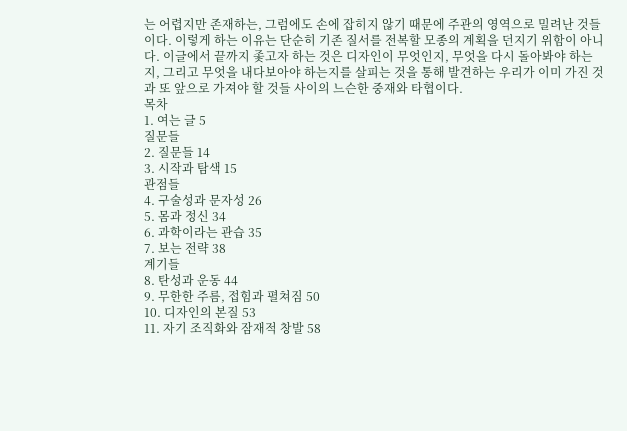는 어렵지만 존재하는, 그럼에도 손에 잡히지 않기 때문에 주관의 영역으로 밀려난 것들이다. 이렇게 하는 이유는 단순히 기존 질서를 전복할 모종의 계획을 던지기 위함이 아니다. 이글에서 끝까지 좇고자 하는 것은 디자인이 무엇인지, 무엇을 다시 돌아봐야 하는지, 그리고 무엇을 내다보아야 하는지를 살피는 것을 통해 발견하는 우리가 이미 가진 것과 또 앞으로 가져야 할 것들 사이의 느슨한 중재와 타협이다.
목차
1. 여는 글 5
질문들
2. 질문들 14
3. 시작과 탐색 15
관점들
4. 구술성과 문자성 26
5. 몸과 정신 34
6. 과학이라는 관습 35
7. 보는 전략 38
계기들
8. 탄성과 운동 44
9. 무한한 주름, 접힘과 펼쳐짐 50
10. 디자인의 본질 53
11. 자기 조직화와 잠재적 창발 58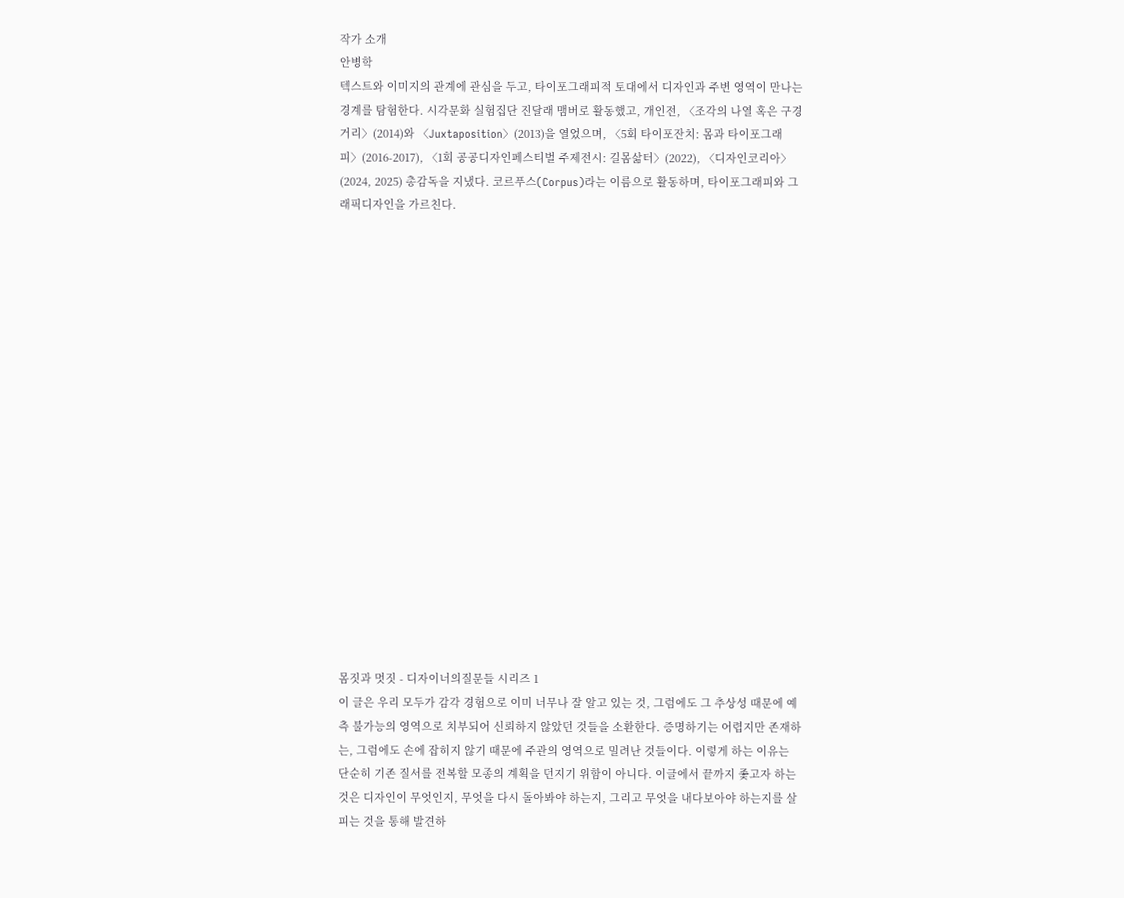작가 소개
안병학
텍스트와 이미지의 관계에 관심을 두고, 타이포그래피적 토대에서 디자인과 주변 영역이 만나는 경계를 탐험한다. 시각문화 실험집단 진달래 맴버로 활동했고, 개인전, 〈조각의 나열 혹은 구경거리〉(2014)와 〈Juxtaposition〉(2013)을 열었으며, 〈5회 타이포잔치: 몸과 타이포그래피〉(2016-2017), 〈1회 공공디자인페스티벌 주제전시: 길몸삶터〉(2022), 〈디자인코리아〉(2024, 2025) 총감독을 지냈다. 코르푸스(Corpus)라는 이름으로 활동하며, 타이포그래피와 그래픽디자인을 가르친다.



















몸짓과 멋짓 - 디자이너의질문들 시리즈 1
이 글은 우리 모두가 감각 경험으로 이미 너무나 잘 알고 있는 것, 그럼에도 그 추상성 때문에 예측 불가능의 영역으로 치부되어 신뢰하지 않았던 것들을 소환한다. 증명하기는 어렵지만 존재하는, 그럼에도 손에 잡히지 않기 때문에 주관의 영역으로 밀려난 것들이다. 이렇게 하는 이유는 단순히 기존 질서를 전복할 모종의 계획을 던지기 위함이 아니다. 이글에서 끝까지 좇고자 하는 것은 디자인이 무엇인지, 무엇을 다시 돌아봐야 하는지, 그리고 무엇을 내다보아야 하는지를 살피는 것을 통해 발견하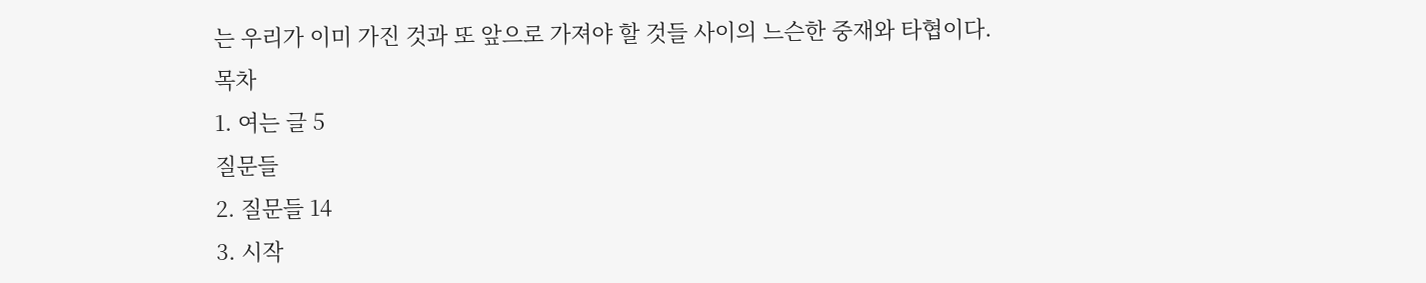는 우리가 이미 가진 것과 또 앞으로 가져야 할 것들 사이의 느슨한 중재와 타협이다.
목차
1. 여는 글 5
질문들
2. 질문들 14
3. 시작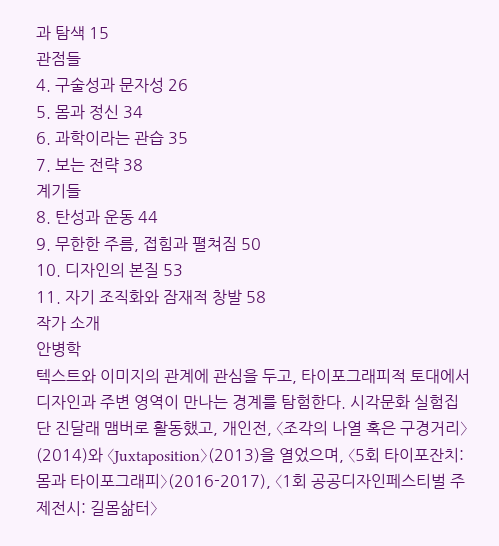과 탐색 15
관점들
4. 구술성과 문자성 26
5. 몸과 정신 34
6. 과학이라는 관습 35
7. 보는 전략 38
계기들
8. 탄성과 운동 44
9. 무한한 주름, 접힘과 펼쳐짐 50
10. 디자인의 본질 53
11. 자기 조직화와 잠재적 창발 58
작가 소개
안병학
텍스트와 이미지의 관계에 관심을 두고, 타이포그래피적 토대에서 디자인과 주변 영역이 만나는 경계를 탐험한다. 시각문화 실험집단 진달래 맴버로 활동했고, 개인전, 〈조각의 나열 혹은 구경거리〉(2014)와 〈Juxtaposition〉(2013)을 열었으며, 〈5회 타이포잔치: 몸과 타이포그래피〉(2016-2017), 〈1회 공공디자인페스티벌 주제전시: 길몸삶터〉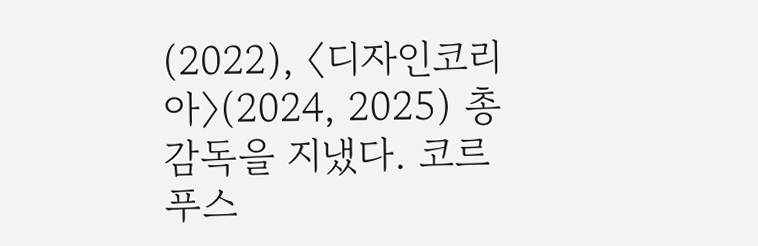(2022), 〈디자인코리아〉(2024, 2025) 총감독을 지냈다. 코르푸스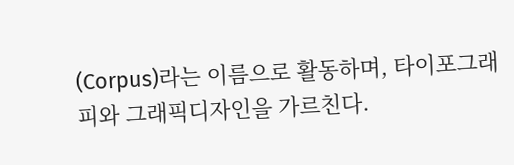(Corpus)라는 이름으로 활동하며, 타이포그래피와 그래픽디자인을 가르친다.